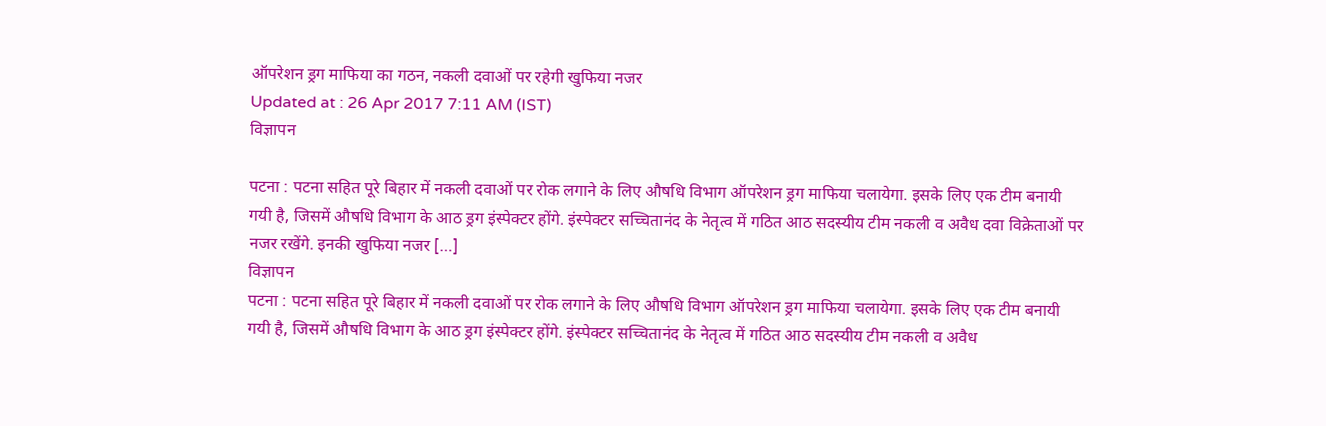ऑपरेशन ड्रग माफिया का गठन, नकली दवाओं पर रहेगी खुफिया नजर
Updated at : 26 Apr 2017 7:11 AM (IST)
विज्ञापन

पटना : पटना सहित पूरे बिहार में नकली दवाओं पर रोक लगाने के लिए औषधि विभाग ऑपरेशन ड्रग माफिया चलायेगा. इसके लिए एक टीम बनायी गयी है, जिसमें औषधि विभाग के आठ ड्रग इंस्पेक्टर होंगे. इंस्पेक्टर सच्चितानंद के नेतृत्व में गठित आठ सदस्यीय टीम नकली व अवैध दवा विक्रेताओं पर नजर रखेंगे. इनकी खुफिया नजर […]
विज्ञापन
पटना : पटना सहित पूरे बिहार में नकली दवाओं पर रोक लगाने के लिए औषधि विभाग ऑपरेशन ड्रग माफिया चलायेगा. इसके लिए एक टीम बनायी गयी है, जिसमें औषधि विभाग के आठ ड्रग इंस्पेक्टर होंगे. इंस्पेक्टर सच्चितानंद के नेतृत्व में गठित आठ सदस्यीय टीम नकली व अवैध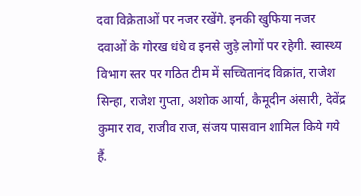दवा विक्रेताओं पर नजर रखेंगे. इनकी खुफिया नजर दवाओं के गोरख धंधे व इनसे जुड़े लोगों पर रहेगी. स्वास्थ्य विभाग स्तर पर गठित टीम में सच्चितानंद विक्रांत, राजेश सिन्हा, राजेश गुप्ता, अशोक आर्या, कैमूदीन अंसारी, देवेंद्र कुमार राव, राजीव राज, संजय पासवान शामिल किये गये हैं.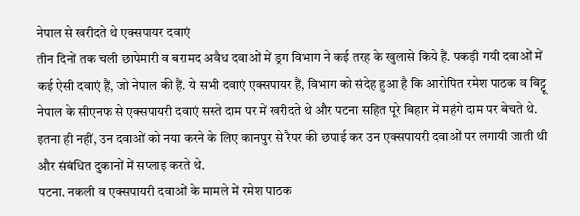नेपाल से खरीदते थे एक्सपायर दवाएं
तीन दिनों तक चली छापेमारी व बरामद अवैध दवाओं में ड्रग विभाग ने कई तरह के खुलासे किये हैं. पकड़ी गयी दवाओं में कई ऐसी दवाएं हैं, जो नेपाल की हैं. ये सभी दवाएं एक्सपायर हैं, विभाग को संदेह हुआ है कि आरोपित रमेश पाठक व बिट्टू नेपाल के सीएनफ से एक्सपायरी दवाएं सस्ते दाम पर में खरीदते थे और पटना सहित पूरे बिहार में महंगे दाम पर बेचते थे. इतना ही नहीं, उन दवाओं को नया करने के लिए कानपुर से रैपर की छपाई कर उन एक्सपायरी दवाओं पर लगायी जाती थी और संबंधित दुकानों में सप्लाइ करते थे.
पटना. नकली व एक्सपायरी दवाओं के मामले में रमेश पाठक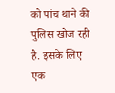को पांच थाने की पुलिस खोज रही है. इसके लिए एक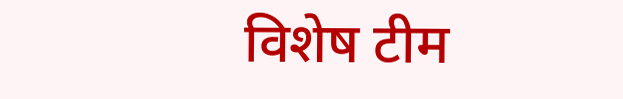विशेष टीम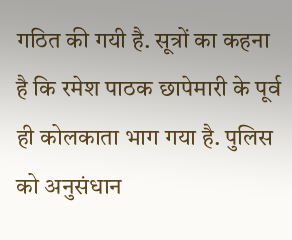गठित की गयी है. सूत्रों का कहना है कि रमेश पाठक छापेमारी के पूर्व ही कोलकाता भाग गया है. पुलिस को अनुसंधान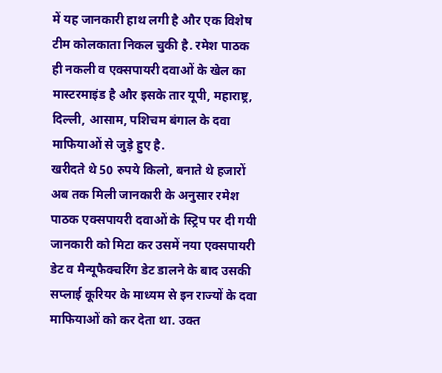में यह जानकारी हाथ लगी है और एक विशेष टीम कोलकाता निकल चुकी है. रमेश पाठक ही नकली व एक्सपायरी दवाओं के खेल का मास्टरमाइंड है और इसके तार यूपी, महाराष्ट्र, दिल्ली, आसाम, पशिचम बंगाल के दवा माफियाओं से जुड़े हुए है.
खरीदते थे 50 रुपये किलो, बनाते थे हजारों
अब तक मिली जानकारी के अनुसार रमेश पाठक एक्सपायरी दवाओं के स्ट्रिप पर दी गयी जानकारी को मिटा कर उसमें नया एक्सपायरी डेट व मैन्यूफैक्चरिंग डेट डालने के बाद उसकी सप्लाई कूरियर के माध्यम से इन राज्यों के दवा माफियाओं को कर देता था. उक्त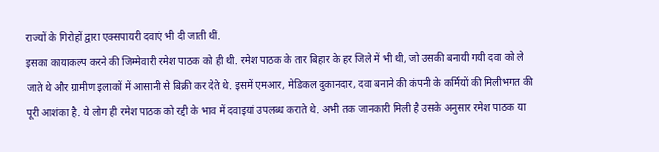राज्यों के गिरोहों द्वारा एक्सपायरी दवाएं भी दी जाती थीं.
इसका कायाकल्प करने की जिम्मेवारी रमेश पाठक को ही थी. रमेश पाठक के तार बिहार के हर जिले में भी थी, जो उसकी बनायी गयी दवा को ले जाते थे और ग्रामीण इलाकों में आसानी से बिक्री कर देते थे. इसमें एमआर, मेडिकल दुकानदार, दवा बनाने की कंपनी के कर्मियों की मिलीभगत की पूरी आशंका है. ये लोग ही रमेश पाठक को रद्दी के भाव में दवाइयां उपलब्ध कराते थे. अभी तक जानकारी मिली है उसके अनुसार रमेश पाठक या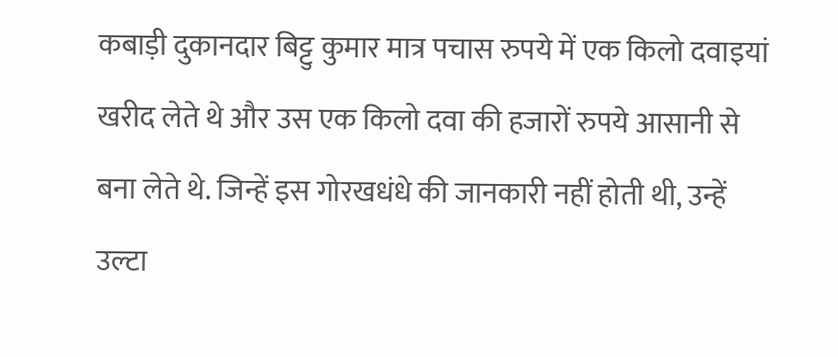कबाड़ी दुकानदार बिट्टु कुमार मात्र पचास रुपये में एक किलो दवाइयां खरीद लेते थे और उस एक किलो दवा की हजारों रुपये आसानी से बना लेते थे. जिन्हें इस गोरखधंधे की जानकारी नहीं होती थी, उन्हें उल्टा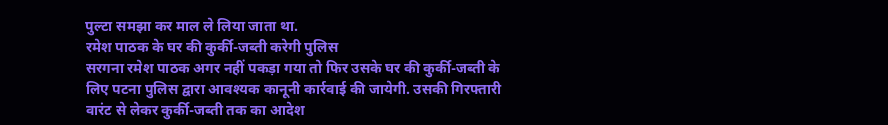पुल्टा समझा कर माल ले लिया जाता था.
रमेश पाठक के घर की कुर्की-जब्ती करेगी पुलिस
सरगना रमेश पाठक अगर नहीं पकड़ा गया तो फिर उसके घर की कुर्की-जब्ती के लिए पटना पुलिस द्वारा आवश्यक कानूनी कार्रवाई की जायेगी. उसकी गिरफ्तारी वारंट से लेकर कुर्की-जब्ती तक का आदेश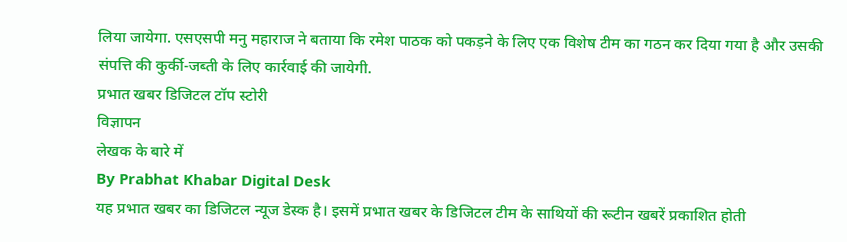लिया जायेगा. एसएसपी मनु महाराज ने बताया कि रमेश पाठक को पकड़ने के लिए एक विशेष टीम का गठन कर दिया गया है और उसकी संपत्ति की कुर्की-जब्ती के लिए कार्रवाई की जायेगी.
प्रभात खबर डिजिटल टॉप स्टोरी
विज्ञापन
लेखक के बारे में
By Prabhat Khabar Digital Desk
यह प्रभात खबर का डिजिटल न्यूज डेस्क है। इसमें प्रभात खबर के डिजिटल टीम के साथियों की रूटीन खबरें प्रकाशित होती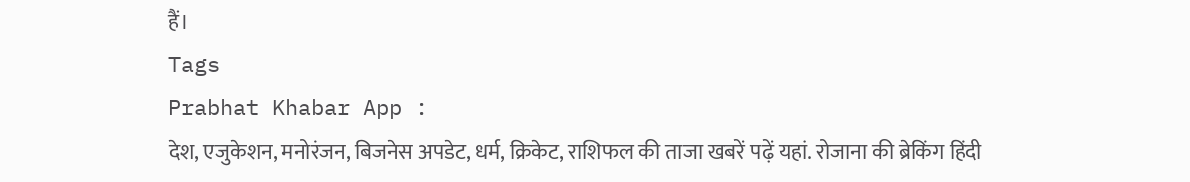हैं।
Tags
Prabhat Khabar App :
देश, एजुकेशन, मनोरंजन, बिजनेस अपडेट, धर्म, क्रिकेट, राशिफल की ताजा खबरें पढ़ें यहां. रोजाना की ब्रेकिंग हिंदी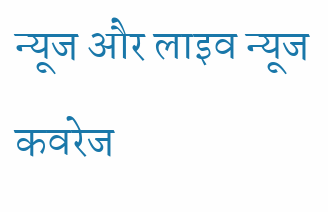न्यूज और लाइव न्यूज कवरेज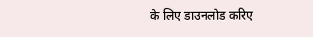के लिए डाउनलोड करिए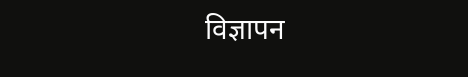विज्ञापन